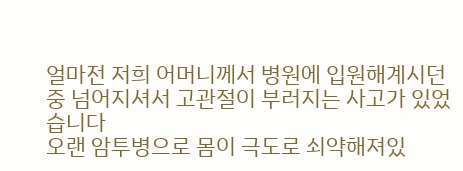얼마전 저희 어머니께서 병원에 입원해계시던중 넘어지셔서 고관절이 부러지는 사고가 있었습니다
오랜 암투병으로 몸이 극도로 쇠약해져있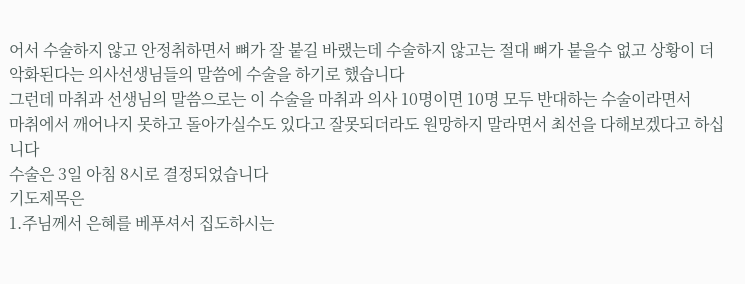어서 수술하지 않고 안정취하면서 뼈가 잘 붙길 바랬는데 수술하지 않고는 절대 뼈가 붙을수 없고 상황이 더 악화된다는 의사선생님들의 말씀에 수술을 하기로 했습니다
그런데 마취과 선생님의 말씀으로는 이 수술을 마취과 의사 10명이면 10명 모두 반대하는 수술이라면서
마취에서 깨어나지 못하고 돌아가실수도 있다고 잘못되더라도 원망하지 말라면서 최선을 다해보겠다고 하십니다
수술은 3일 아침 8시로 결정되었습니다
기도제목은
1.주님께서 은혜를 베푸셔서 집도하시는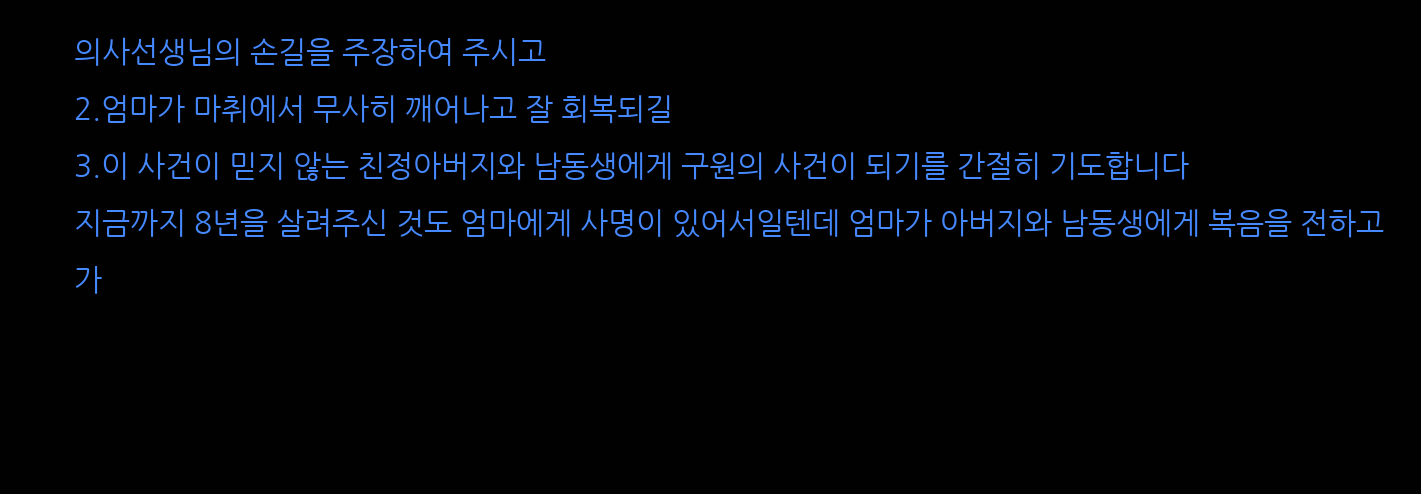의사선생님의 손길을 주장하여 주시고
2.엄마가 마취에서 무사히 깨어나고 잘 회복되길
3.이 사건이 믿지 않는 친정아버지와 남동생에게 구원의 사건이 되기를 간절히 기도합니다
지금까지 8년을 살려주신 것도 엄마에게 사명이 있어서일텐데 엄마가 아버지와 남동생에게 복음을 전하고 가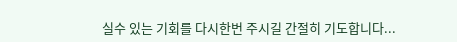실수 있는 기회를 다시한번 주시길 간절히 기도합니다...